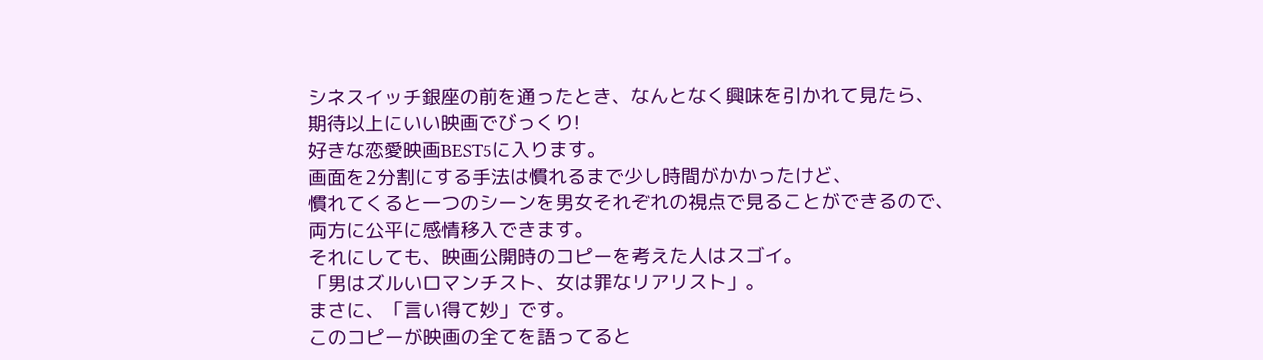シネスイッチ銀座の前を通ったとき、なんとなく興味を引かれて見たら、
期待以上にいい映画でびっくり!
好きな恋愛映画BEST5に入ります。
画面を2分割にする手法は慣れるまで少し時間がかかったけど、
慣れてくると一つのシーンを男女それぞれの視点で見ることができるので、
両方に公平に感情移入できます。
それにしても、映画公開時のコピーを考えた人はスゴイ。
「男はズルいロマンチスト、女は罪なリアリスト」。
まさに、「言い得て妙」です。
このコピーが映画の全てを語ってると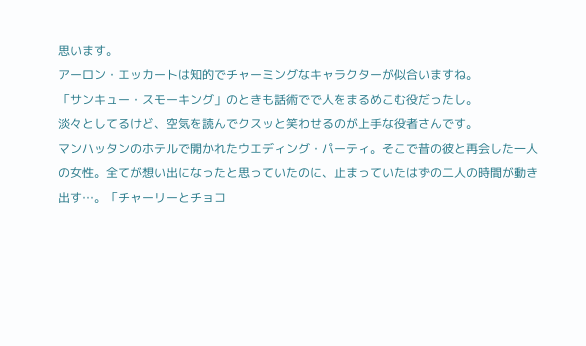思います。
アーロン・エッカートは知的でチャーミングなキャラクターが似合いますね。
「サンキュー・スモーキング」のときも話術でで人をまるめこむ役だったし。
淡々としてるけど、空気を読んでクスッと笑わせるのが上手な役者さんです。
マンハッタンのホテルで開かれたウエディング・パーティ。そこで昔の彼と再会した一人の女性。全てが想い出になったと思っていたのに、止まっていたはずの二人の時間が動き出す…。「チャーリーとチョコ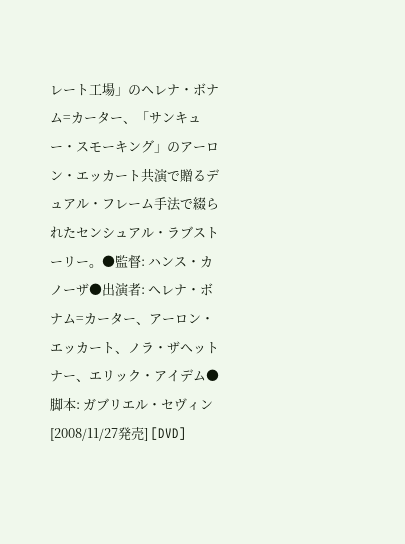レート工場」のヘレナ・ボナム=カーター、「サンキュー・スモーキング」のアーロン・エッカート共演で贈るデュアル・フレーム手法で綴られたセンシュアル・ラブストーリー。●監督: ハンス・カノーザ●出演者: ヘレナ・ボナム=カーター、アーロン・エッカート、ノラ・ザヘットナー、エリック・アイデム●脚本: ガブリエル・セヴィン[2008/11/27発売] [DVD]